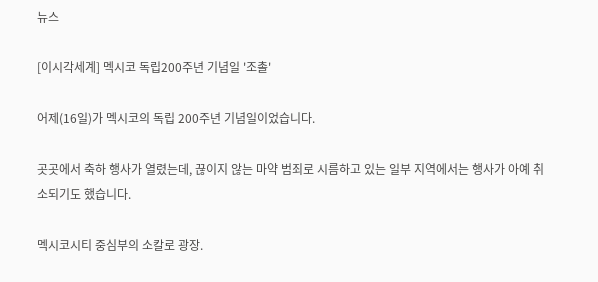뉴스

[이시각세계] 멕시코 독립200주년 기념일 '조촐'

어제(16일)가 멕시코의 독립 200주년 기념일이었습니다.

곳곳에서 축하 행사가 열렸는데, 끊이지 않는 마약 범죄로 시름하고 있는 일부 지역에서는 행사가 아예 취소되기도 했습니다.

멕시코시티 중심부의 소칼로 광장.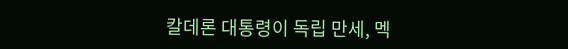칼데론 대통령이 독립 만세, 멕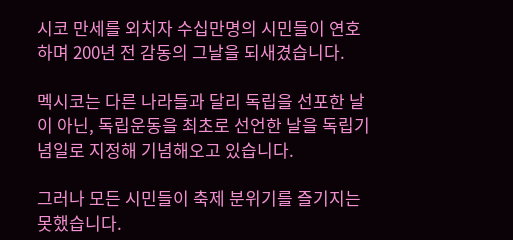시코 만세를 외치자 수십만명의 시민들이 연호하며 200년 전 감동의 그날을 되새겼습니다.

멕시코는 다른 나라들과 달리 독립을 선포한 날이 아닌, 독립운동을 최초로 선언한 날을 독립기념일로 지정해 기념해오고 있습니다.

그러나 모든 시민들이 축제 분위기를 즐기지는 못했습니다.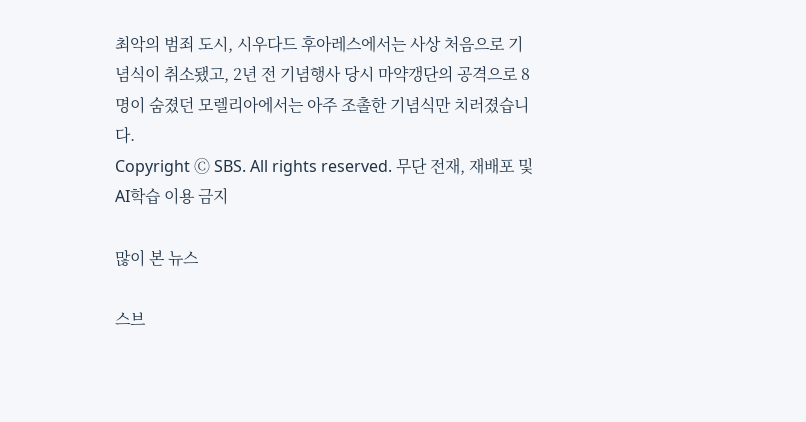최악의 범죄 도시, 시우다드 후아레스에서는 사상 처음으로 기념식이 취소됐고, 2년 전 기념행사 당시 마약갱단의 공격으로 8명이 숨졌던 모렐리아에서는 아주 조촐한 기념식만 치러졌습니다.
Copyright Ⓒ SBS. All rights reserved. 무단 전재, 재배포 및 AI학습 이용 금지

많이 본 뉴스

스브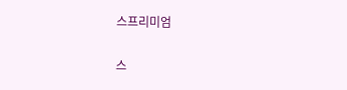스프리미엄

스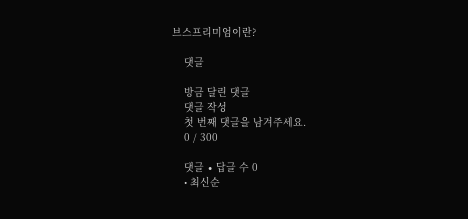브스프리미엄이란?

    댓글

    방금 달린 댓글
    댓글 작성
    첫 번째 댓글을 남겨주세요.
    0 / 300

    댓글 ∙ 답글 수 0
    • 최신순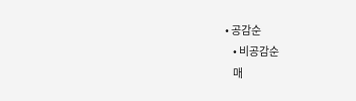• 공감순
    • 비공감순
    매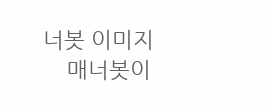너봇 이미지
    매너봇이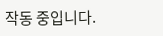작동 중입니다.